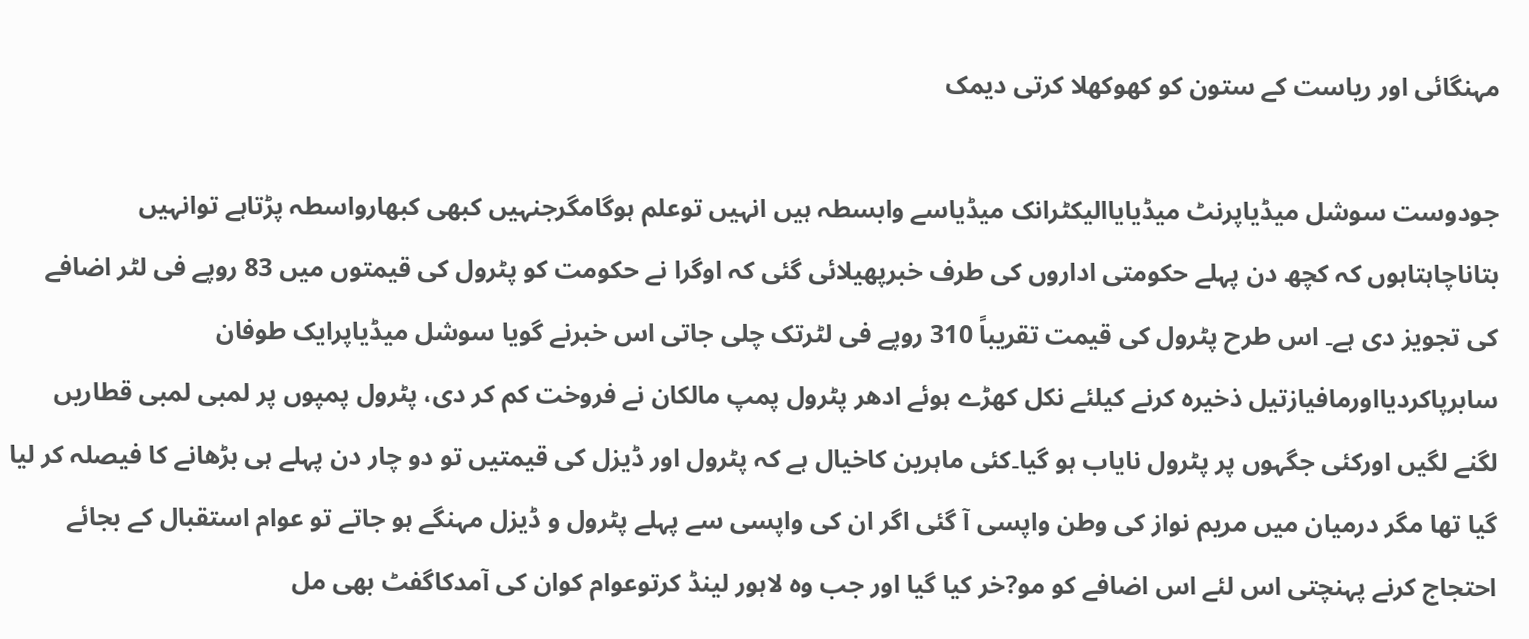مہنگائی اور ریاست کے ستون کو کھوکھلا کرتی دیمک

جودوست سوشل میڈیاپرنٹ میڈیایاالیکٹرانک میڈیاسے وابسطہ ہیں انہیں توعلم ہوگامگرجنہیں کبھی کبھارواسطہ پڑتاہے توانہیں بتاناچاہتاہوں کہ کچھ دن پہلے حکومتی اداروں کی طرف خبرپھیلائی گئی کہ اوگرا نے حکومت کو پٹرول کی قیمتوں میں 83 روپے فی لٹر اضافے کی تجویز دی ہے۔ اس طرح پٹرول کی قیمت تقریباً 310 روپے فی لٹرتک چلی جاتی اس خبرنے گویا سوشل میڈیاپرایک طوفان سابرپاکردیااورمافیازتیل ذخیرہ کرنے کیلئے نکل کھڑے ہوئے ادھر پٹرول پمپ مالکان نے فروخت کم کر دی، پٹرول پمپوں پر لمبی لمبی قطاریں لگنے لگیں اورکئی جگہوں پر پٹرول نایاب ہو گیا۔کئی ماہرین کاخیال ہے کہ پٹرول اور ڈیزل کی قیمتیں تو دو چار دن پہلے ہی بڑھانے کا فیصلہ کر لیا گیا تھا مگر درمیان میں مریم نواز کی وطن واپسی آ گئی اگر ان کی واپسی سے پہلے پٹرول و ڈیزل مہنگے ہو جاتے تو عوام استقبال کے بجائے احتجاج کرنے پہنچتی اس لئے اس اضافے کو مو?خر کیا گیا اور جب وہ لاہور لینڈ کرتوعوام کوان کی آمدکاگفٹ بھی مل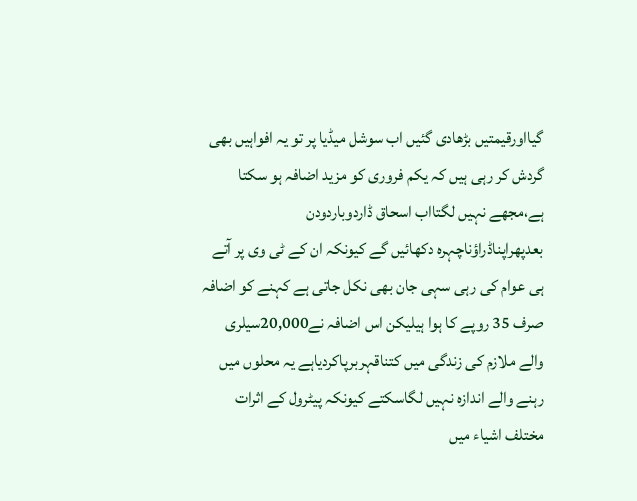گیااورقیمتیں بڑھادی گئیں اب سوشل میڈیا پر تو یہ افواہیں بھی گردش کر رہی ہیں کہ یکم فروری کو مزید اضافہ ہو سکتا ہے،مجھے نہیں لگتااب اسحاق ڈاردوباردودن بعدپھراپناڈراؤناچہرہ دکھائیں گے کیونکہ ان کے ٹی وی پر آتے ہی عوام کی رہی سہی جان بھی نکل جاتی ہے کہنے کو اضافہ صرف 35 روپے کا ہوا ہیلیکن اس اضافہ نے20,000سیلری والے ملازم کی زندگی میں کتناقہربرپاکردیاہے یہ محلوں میں رہنے والے اندازہ نہیں لگاسکتے کیونکہ پیٹرول کے اثرات مختلف اشیاء میں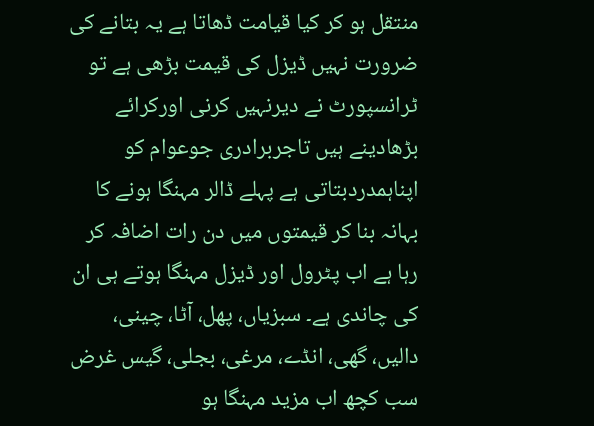منتقل ہو کر کیا قیامت ڈھاتا ہے یہ بتانے کی ضرورت نہیں ڈیزل کی قیمت بڑھی ہے تو ٹرانسپورٹ نے دیرنہیں کرنی اورکرائے بڑھادینے ہیں تاجربرادری جوعوام کو اپناہمدردبتاتی ہے پہلے ڈالر مہنگا ہونے کا بہانہ بنا کر قیمتوں میں دن رات اضافہ کر رہا ہے اب پٹرول اور ڈیزل مہنگا ہوتے ہی ان کی چاندی ہے۔ سبزیاں، پھل، آٹا، چینی، دالیں، گھی، انڈے، مرغی، بجلی، گیس غرض سب کچھ اب مزید مہنگا ہو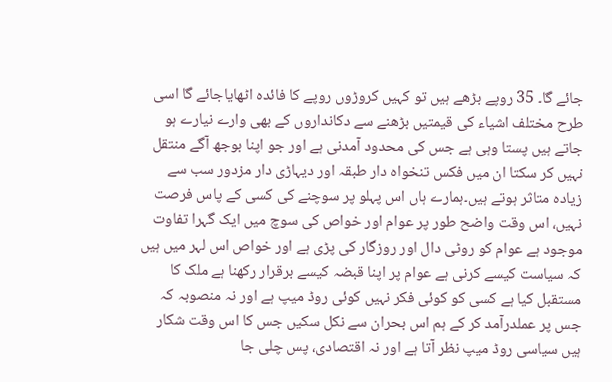جائے گا۔ 35 روپے بڑھے ہیں تو کہیں کروڑوں روپے کا فائدہ اٹھایاجائے گا اسی طرح مختلف اشیاء کی قیمتیں بڑھنے سے دکانداروں کے بھی وارے نیارے ہو جاتے ہیں پستا وہی ہے جس کی محدود آمدنی ہے اور جو اپنا بوجھ آگے منتقل نہیں کر سکتا ان میں فکس تنخواہ دار طبقہ اور دیہاڑی دار مزدور سب سے زیادہ متاثر ہوتے ہیں۔ہمارے ہاں اس پہلو پر سوچنے کی کسی کے پاس فرصت نہیں، اس وقت واضح طور پر عوام اور خواص کی سوچ میں ایک گہرا تفاوت موجود ہے عوام کو روٹی دال اور روزگار کی پڑی ہے اور خواص اس لہر میں ہیں کہ سیاست کیسے کرنی ہے عوام پر اپنا قبضہ کیسے برقرار رکھنا ہے ملک کا مستقبل کیا ہے کسی کو کوئی فکر نہیں کوئی روڈ میپ ہے اور نہ منصوبہ کہ جس پر عملدرآمد کر کے ہم اس بحران سے نکل سکیں جس کا اس وقت شکار ہیں سیاسی روڈ میپ نظر آتا ہے اور نہ اقتصادی، پس چلی جا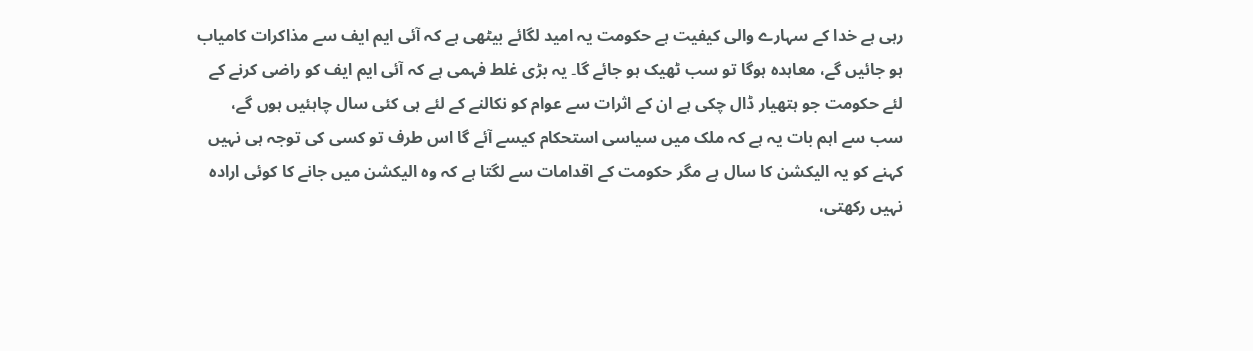رہی ہے خدا کے سہارے والی کیفیت ہے حکومت یہ امید لگائے بیٹھی ہے کہ آئی ایم ایف سے مذاکرات کامیاب ہو جائیں گے، معاہدہ ہوگا تو سب ٹھیک ہو جائے گا۔ یہ بڑی غلط فہمی ہے کہ آئی ایم ایف کو راضی کرنے کے لئے حکومت جو ہتھیار ڈال چکی ہے ان کے اثرات سے عوام کو نکالنے کے لئے ہی کئی سال چاہئیں ہوں گے، سب سے اہم بات یہ ہے کہ ملک میں سیاسی استحکام کیسے آئے گا اس طرف تو کسی کی توجہ ہی نہیں کہنے کو یہ الیکشن کا سال ہے مگر حکومت کے اقدامات سے لگتا ہے کہ وہ الیکشن میں جانے کا کوئی ارادہ نہیں رکھتی،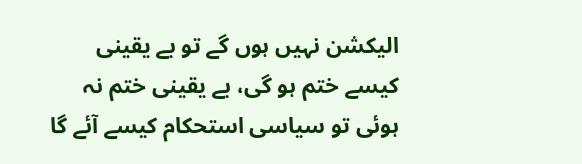الیکشن نہیں ہوں گے تو بے یقینی کیسے ختم ہو گی، بے یقینی ختم نہ ہوئی تو سیاسی استحکام کیسے آئے گا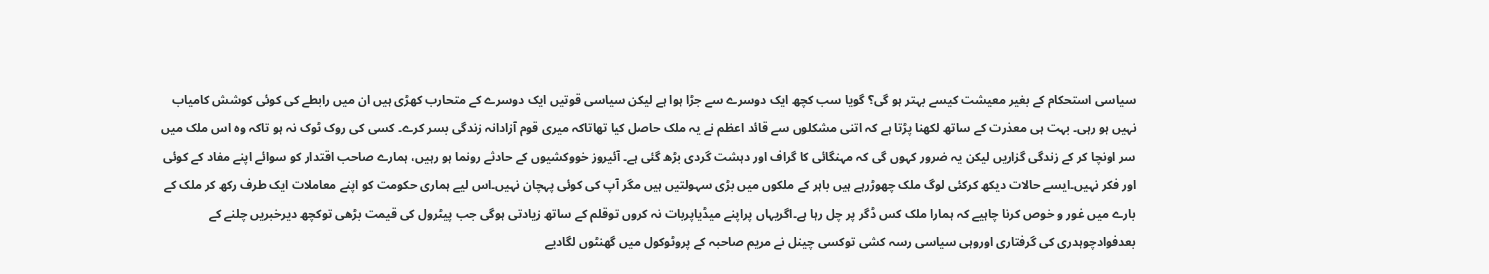سیاسی استحکام کے بغیر معیشت کیسے بہتر ہو گی؟ گویا سب کچھ ایک دوسرے سے جڑا ہوا ہے لیکن سیاسی قوتیں ایک دوسرے کے متحارب کھڑی ہیں ان میں رابطے کی کوئی کوشش کامیاب نہیں ہو رہی۔ بہت ہی معذرت کے ساتھ لکھنا پڑتا ہے کہ اتنی مشکلوں سے قائد اعظم نے یہ ملک حاصل کیا تھاتاکہ میری قوم آزادانہ زندگی بسر کرے۔ کسی کی روک ٹوک نہ ہو تاکہ وہ اس ملک میں سر اونچا کر کے زندگی گزاریں لیکن یہ ضرور کہوں گی کہ مہنگائی کا گراف اور دہشت گردی بڑھ گئی ہے۔ آئیروز خووکشیوں کے حادثے رونما ہو رہیں، ہمارے صاحب اقتدار کو سوائے اپنے مفاد کے کوئی اور فکر نہیں۔ایسے حالات دیکھ کرکئی لوگ ملک چھوڑرہے ہیں باہر کے ملکوں میں بڑی سہولتیں ہیں مگر آپ کی کوئی پہچان نہیں۔اس لیے ہماری حکومت کو اپنے معاملات ایک طرف رکھ کر ملک کے بارے میں غور و خوص کرنا چاہیے کہ ہمارا ملک کس ڈگر پر چل رہا ہے۔اگریہاں پراپنے میڈیاپربات نہ کروں توقلم کے ساتھ زیادتی ہوگی جب پیٹرول کی قیمت بڑھی توکچھ دیرخبریں چلنے کے بعدفوادچوہدری کی گرفتاری اوروہی سیاسی رسہ کشی توکسی چینل نے مریم صاحبہ کے پروٹوکول میں گھنٹوں لگادیے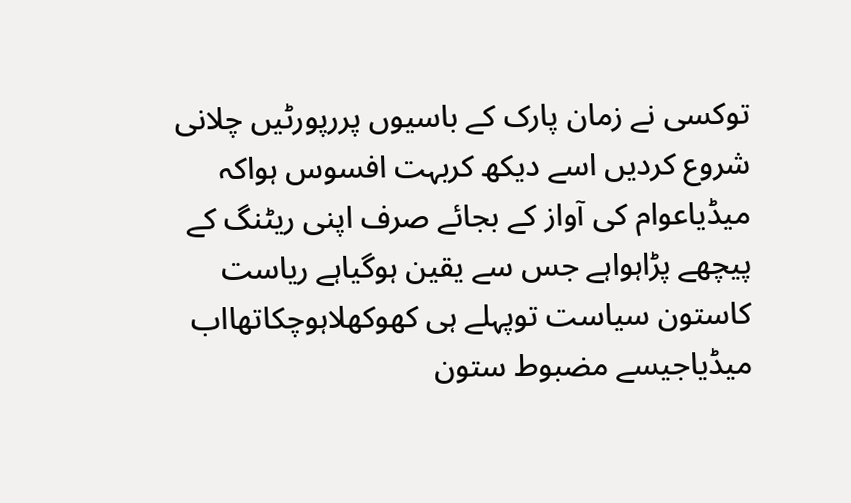توکسی نے زمان پارک کے باسیوں پررپورٹیں چلانی شروع کردیں اسے دیکھ کربہت افسوس ہواکہ میڈیاعوام کی آواز کے بجائے صرف اپنی ریٹنگ کے پیچھے پڑاہواہے جس سے یقین ہوگیاہے ریاست کاستون سیاست توپہلے ہی کھوکھلاہوچکاتھااب میڈیاجیسے مضبوط ستون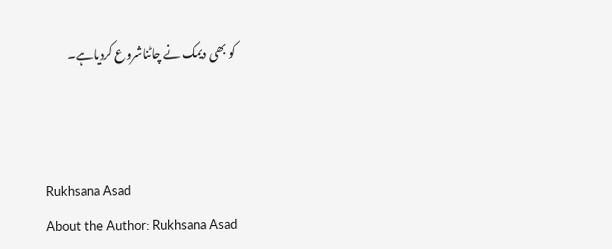کو بھی دیمک نے چاٹناشروع کردیاہے۔



Rukhsana Asad
About the Author: Rukhsana Asad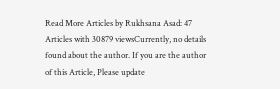Read More Articles by Rukhsana Asad: 47 Articles with 30879 viewsCurrently, no details found about the author. If you are the author of this Article, Please update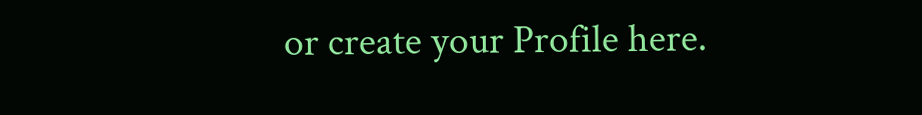or create your Profile here.